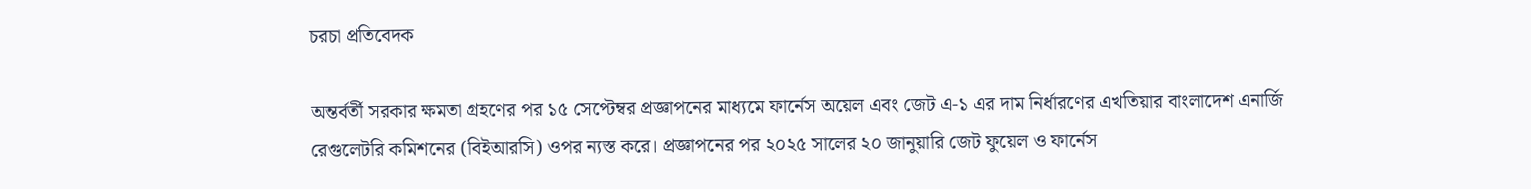চরচা প্রতিবেদক

অন্তর্বর্তী সরকার ক্ষমতা গ্রহণের পর ১৫ সেপ্টেম্বর প্রজ্ঞাপনের মাধ্যমে ফার্নেস অয়েল এবং জেট এ-১ এর দাম নির্ধারণের এখতিয়ার বাংলাদেশ এনার্জি রেগুলেটরি কমিশনের (বিইআরসি) ওপর ন্যস্ত করে। প্রজ্ঞাপনের পর ২০২৫ সালের ২০ জানুয়ারি জেট ফুয়েল ও ফার্নেস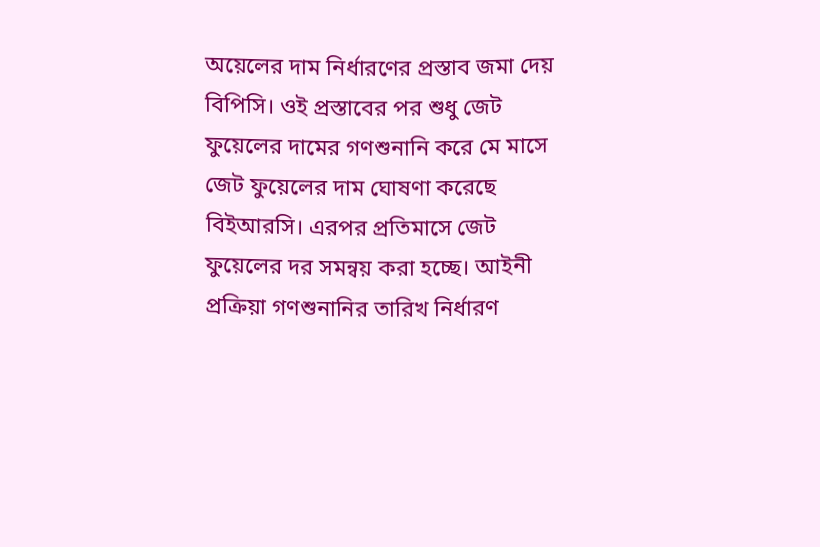অয়েলের দাম নির্ধারণের প্রস্তাব জমা দেয় বিপিসি। ওই প্রস্তাবের পর শুধু জেট ফুয়েলের দামের গণশুনানি করে মে মাসে জেট ফুয়েলের দাম ঘোষণা করেছে বিইআরসি। এরপর প্রতিমাসে জেট ফুয়েলের দর সমন্বয় করা হচ্ছে। আইনী প্রক্রিয়া গণশুনানির তারিখ নির্ধারণ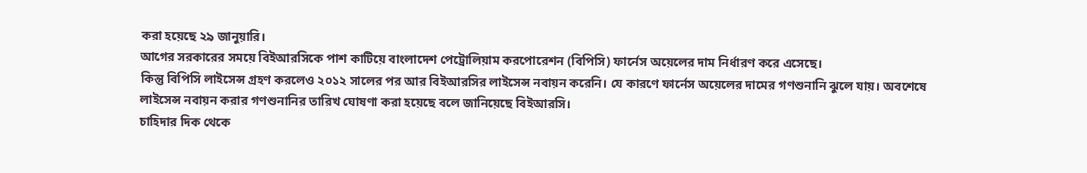করা হয়েছে ২৯ জানুয়ারি।
আগের সরকারের সময়ে বিইআরসিকে পাশ কাটিয়ে বাংলাদেশ পেট্রোলিয়াম করপোরেশন (বিপিসি) ফার্নেস অয়েলের দাম নির্ধারণ করে এসেছে।
কিন্তু বিপিসি লাইসেন্স গ্রহণ করলেও ২০১২ সালের পর আর বিইআরসির লাইসেন্স নবায়ন করেনি। যে কারণে ফার্নেস অয়েলের দামের গণশুনানি ঝুলে যায়। অবশেষে লাইসেন্স নবায়ন করার গণশুনানির তারিখ ঘোষণা করা হয়েছে বলে জানিয়েছে বিইআরসি।
চাহিদার দিক থেকে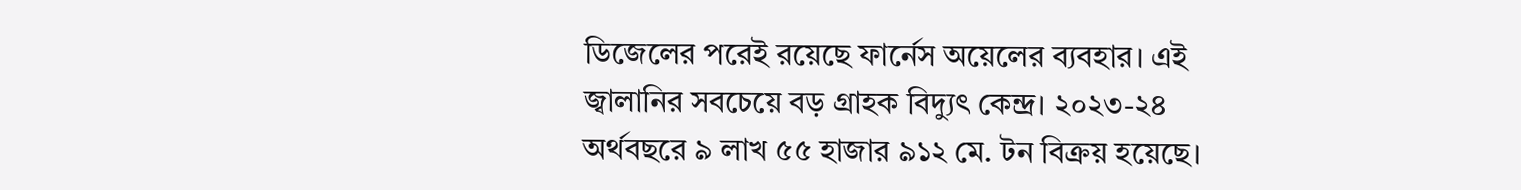ডিজেলের পরেই রয়েছে ফার্নেস অয়েলের ব্যবহার। এই জ্বালানির সবচেয়ে বড় গ্রাহক বিদ্যুৎ কেন্দ্র। ২০২৩-২৪ অর্থবছরে ৯ লাখ ৫৫ হাজার ৯১২ মে. টন বিক্রয় হয়েছে।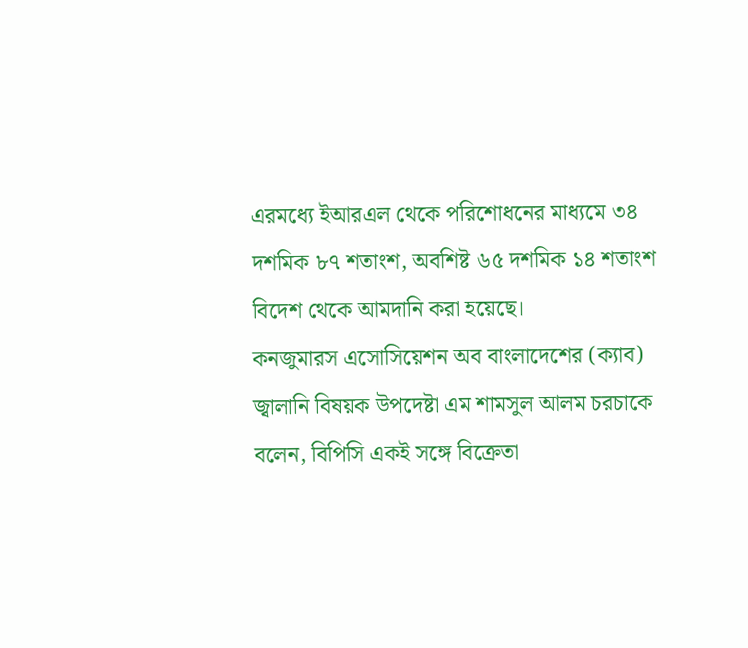এরমধ্যে ইআরএল থেকে পরিশোধনের মাধ্যমে ৩৪ দশমিক ৮৭ শতাংশ, অবশিষ্ট ৬৫ দশমিক ১৪ শতাংশ বিদেশ থেকে আমদানি করা হয়েছে।
কনজুমারস এসোসিয়েশন অব বাংলাদেশের (ক্যাব) জ্বালানি বিষয়ক উপদেষ্টা এম শামসুল আলম চরচাকে বলেন, বিপিসি একই সঙ্গে বিক্রেতা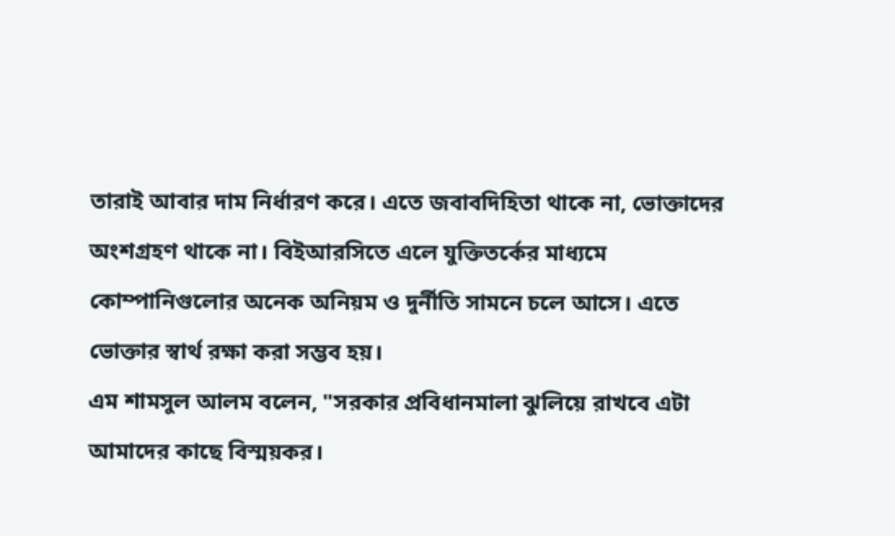তারাই আবার দাম নির্ধারণ করে। এতে জবাবদিহিতা থাকে না, ভোক্তাদের অংশগ্রহণ থাকে না। বিইআরসিতে এলে যুক্তিতর্কের মাধ্যমে কোম্পানিগুলোর অনেক অনিয়ম ও দুর্নীতি সামনে চলে আসে। এতে ভোক্তার স্বার্থ রক্ষা করা সম্ভব হয়।
এম শামসুল আলম বলেন, "সরকার প্রবিধানমালা ঝুলিয়ে রাখবে এটা আমাদের কাছে বিস্ময়কর।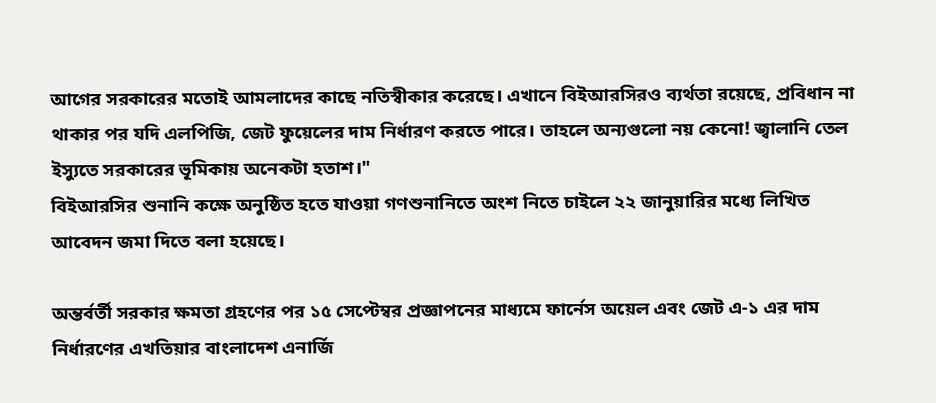আগের সরকারের মতোই আমলাদের কাছে নতিস্বীকার করেছে। এখানে বিইআরসিরও ব্যর্থতা রয়েছে, প্রবিধান না থাকার পর যদি এলপিজি, জেট ফুয়েলের দাম নির্ধারণ করতে পারে। তাহলে অন্যগুলো নয় কেনো! জ্বালানি তেল ইস্যুতে সরকারের ভূমিকায় অনেকটা হতাশ।"
বিইআরসির শুনানি কক্ষে অনুষ্ঠিত হতে যাওয়া গণশুনানিতে অংশ নিতে চাইলে ২২ জানুয়ারির মধ্যে লিখিত আবেদন জমা দিতে বলা হয়েছে।

অন্তর্বর্তী সরকার ক্ষমতা গ্রহণের পর ১৫ সেপ্টেম্বর প্রজ্ঞাপনের মাধ্যমে ফার্নেস অয়েল এবং জেট এ-১ এর দাম নির্ধারণের এখতিয়ার বাংলাদেশ এনার্জি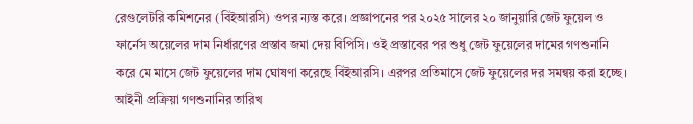রেগুলেটরি কমিশনের (বিইআরসি) ওপর ন্যস্ত করে। প্রজ্ঞাপনের পর ২০২৫ সালের ২০ জানুয়ারি জেট ফুয়েল ও ফার্নেস অয়েলের দাম নির্ধারণের প্রস্তাব জমা দেয় বিপিসি। ওই প্রস্তাবের পর শুধু জেট ফুয়েলের দামের গণশুনানি করে মে মাসে জেট ফুয়েলের দাম ঘোষণা করেছে বিইআরসি। এরপর প্রতিমাসে জেট ফুয়েলের দর সমন্বয় করা হচ্ছে। আইনী প্রক্রিয়া গণশুনানির তারিখ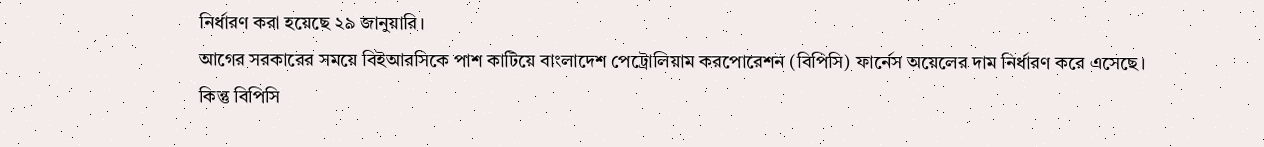নির্ধারণ করা হয়েছে ২৯ জানুয়ারি।
আগের সরকারের সময়ে বিইআরসিকে পাশ কাটিয়ে বাংলাদেশ পেট্রোলিয়াম করপোরেশন (বিপিসি) ফার্নেস অয়েলের দাম নির্ধারণ করে এসেছে।
কিন্তু বিপিসি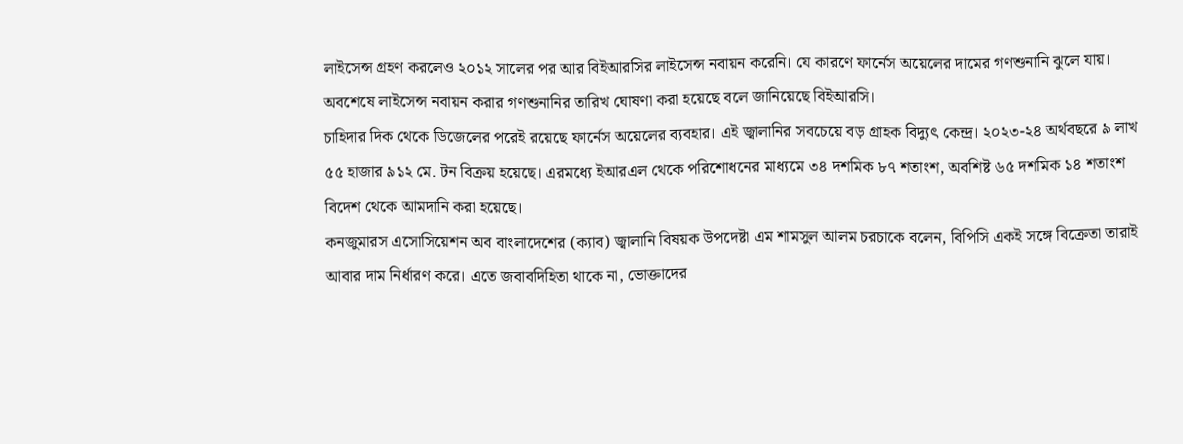লাইসেন্স গ্রহণ করলেও ২০১২ সালের পর আর বিইআরসির লাইসেন্স নবায়ন করেনি। যে কারণে ফার্নেস অয়েলের দামের গণশুনানি ঝুলে যায়। অবশেষে লাইসেন্স নবায়ন করার গণশুনানির তারিখ ঘোষণা করা হয়েছে বলে জানিয়েছে বিইআরসি।
চাহিদার দিক থেকে ডিজেলের পরেই রয়েছে ফার্নেস অয়েলের ব্যবহার। এই জ্বালানির সবচেয়ে বড় গ্রাহক বিদ্যুৎ কেন্দ্র। ২০২৩-২৪ অর্থবছরে ৯ লাখ ৫৫ হাজার ৯১২ মে. টন বিক্রয় হয়েছে। এরমধ্যে ইআরএল থেকে পরিশোধনের মাধ্যমে ৩৪ দশমিক ৮৭ শতাংশ, অবশিষ্ট ৬৫ দশমিক ১৪ শতাংশ বিদেশ থেকে আমদানি করা হয়েছে।
কনজুমারস এসোসিয়েশন অব বাংলাদেশের (ক্যাব) জ্বালানি বিষয়ক উপদেষ্টা এম শামসুল আলম চরচাকে বলেন, বিপিসি একই সঙ্গে বিক্রেতা তারাই আবার দাম নির্ধারণ করে। এতে জবাবদিহিতা থাকে না, ভোক্তাদের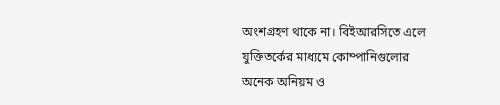অংশগ্রহণ থাকে না। বিইআরসিতে এলে যুক্তিতর্কের মাধ্যমে কোম্পানিগুলোর অনেক অনিয়ম ও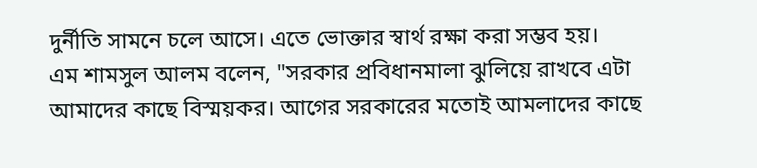দুর্নীতি সামনে চলে আসে। এতে ভোক্তার স্বার্থ রক্ষা করা সম্ভব হয়।
এম শামসুল আলম বলেন, "সরকার প্রবিধানমালা ঝুলিয়ে রাখবে এটা আমাদের কাছে বিস্ময়কর। আগের সরকারের মতোই আমলাদের কাছে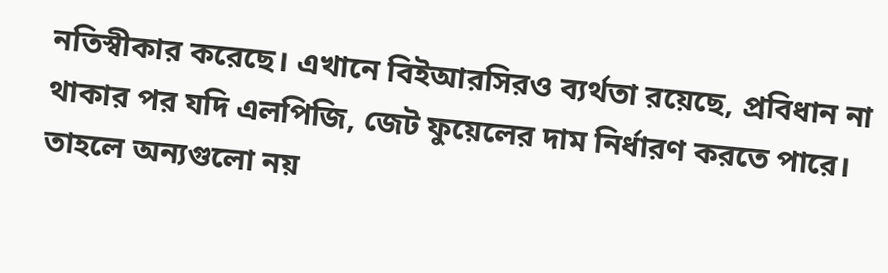নতিস্বীকার করেছে। এখানে বিইআরসিরও ব্যর্থতা রয়েছে, প্রবিধান না থাকার পর যদি এলপিজি, জেট ফুয়েলের দাম নির্ধারণ করতে পারে। তাহলে অন্যগুলো নয়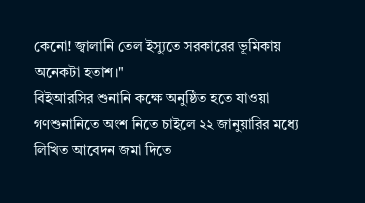কেনো! জ্বালানি তেল ইস্যুতে সরকারের ভূমিকায় অনেকটা হতাশ।"
বিইআরসির শুনানি কক্ষে অনুষ্ঠিত হতে যাওয়া গণশুনানিতে অংশ নিতে চাইলে ২২ জানুয়ারির মধ্যে লিখিত আবেদন জমা দিতে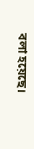বলা হয়েছে।